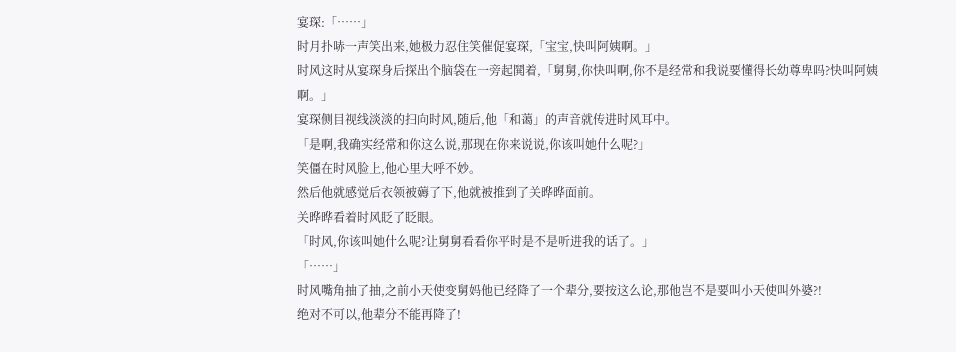宴琛:「……」
时月扑哧一声笑出来,她极力忍住笑催促宴琛,「宝宝,快叫阿姨啊。」
时风这时从宴琛身后探出个脑袋在一旁起鬨着,「舅舅,你快叫啊,你不是经常和我说要懂得长幼尊卑吗?快叫阿姨啊。」
宴琛侧目视线淡淡的扫向时风,随后,他「和蔼」的声音就传进时风耳中。
「是啊,我确实经常和你这么说,那现在你来说说,你该叫她什么呢?」
笑僵在时风脸上,他心里大呼不妙。
然后他就感觉后衣领被薅了下,他就被推到了关晔晔面前。
关晔晔看着时风眨了眨眼。
「时风,你该叫她什么呢?让舅舅看看你平时是不是听进我的话了。」
「……」
时风嘴角抽了抽,之前小天使变舅妈他已经降了一个辈分,要按这么论,那他岂不是要叫小天使叫外婆?!
绝对不可以,他辈分不能再降了!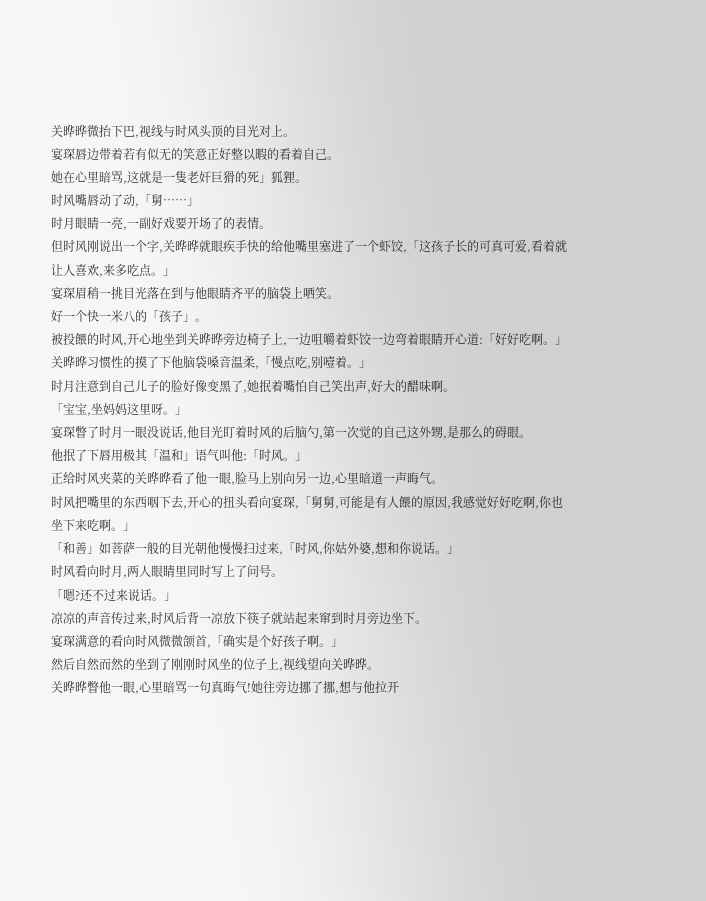关晔晔微抬下巴,视线与时风头顶的目光对上。
宴琛唇边带着若有似无的笑意正好整以暇的看着自己。
她在心里暗骂,这就是一隻老奸巨猾的死」狐狸。
时风嘴唇动了动,「舅……」
时月眼睛一亮,一副好戏要开场了的表情。
但时风刚说出一个字,关晔晔就眼疾手快的给他嘴里塞进了一个虾饺,「这孩子长的可真可爱,看着就让人喜欢,来多吃点。」
宴琛眉稍一挑目光落在到与他眼睛齐平的脑袋上哂笑。
好一个快一米八的「孩子」。
被投餵的时风,开心地坐到关晔晔旁边椅子上,一边咀嚼着虾饺一边弯着眼睛开心道:「好好吃啊。」
关晔晔习惯性的摸了下他脑袋嗓音温柔,「慢点吃,别噎着。」
时月注意到自己儿子的脸好像变黑了,她抿着嘴怕自己笑出声,好大的醋味啊。
「宝宝,坐妈妈这里呀。」
宴琛瞥了时月一眼没说话,他目光盯着时风的后脑勺,第一次觉的自己这外甥,是那么的碍眼。
他抿了下唇用极其「温和」语气叫他:「时风。」
正给时风夹菜的关晔晔看了他一眼,脸马上别向另一边,心里暗道一声晦气。
时风把嘴里的东西咽下去,开心的扭头看向宴琛,「舅舅,可能是有人餵的原因,我感觉好好吃啊,你也坐下来吃啊。」
「和善」如菩萨一般的目光朝他慢慢扫过来,「时风,你姑外婆,想和你说话。」
时风看向时月,两人眼睛里同时写上了问号。
「嗯?还不过来说话。」
凉凉的声音传过来,时风后背一凉放下筷子就站起来窜到时月旁边坐下。
宴琛满意的看向时风微微颌首,「确实是个好孩子啊。」
然后自然而然的坐到了刚刚时风坐的位子上,视线望向关晔晔。
关晔晔瞥他一眼,心里暗骂一句真晦气!她往旁边挪了挪,想与他拉开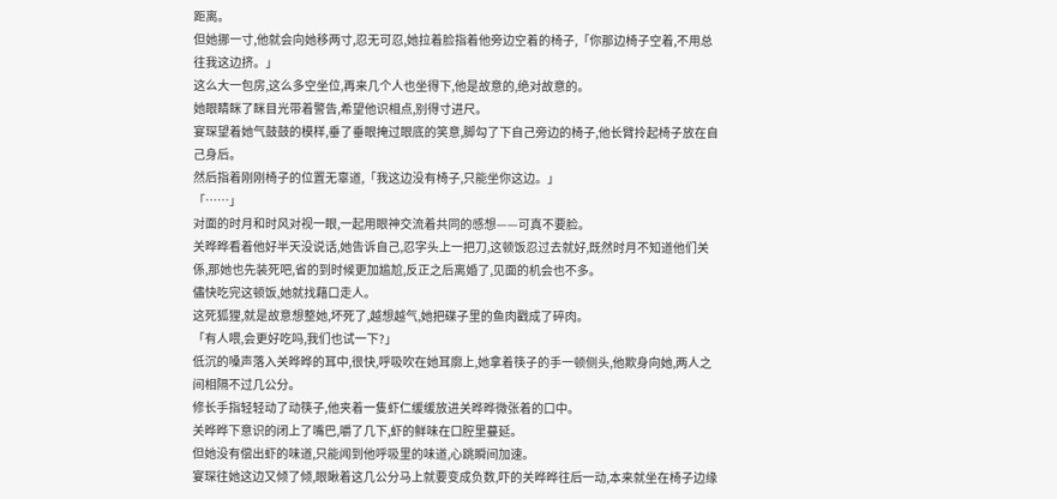距离。
但她挪一寸,他就会向她移两寸,忍无可忍,她拉着脸指着他旁边空着的椅子,「你那边椅子空着,不用总往我这边挤。」
这么大一包房,这么多空坐位,再来几个人也坐得下,他是故意的,绝对故意的。
她眼睛眯了眯目光带着警告,希望他识相点,别得寸进尺。
宴琛望着她气鼓鼓的模样,垂了垂眼掩过眼底的笑意,脚勾了下自己旁边的椅子,他长臂拎起椅子放在自己身后。
然后指着刚刚椅子的位置无辜道,「我这边没有椅子,只能坐你这边。」
「……」
对面的时月和时风对视一眼,一起用眼神交流着共同的感想——可真不要脸。
关晔晔看着他好半天没说话,她告诉自己,忍字头上一把刀,这顿饭忍过去就好,既然时月不知道他们关係,那她也先装死吧,省的到时候更加尴尬,反正之后离婚了,见面的机会也不多。
儘快吃完这顿饭,她就找藉口走人。
这死狐狸,就是故意想整她,坏死了,越想越气,她把碟子里的鱼肉戳成了碎肉。
「有人喂,会更好吃吗,我们也试一下?」
低沉的嗓声落入关晔晔的耳中,很快,呼吸吹在她耳廓上,她拿着筷子的手一顿侧头,他欺身向她,两人之间相隔不过几公分。
修长手指轻轻动了动筷子,他夹着一隻虾仁缓缓放进关晔晔微张着的口中。
关晔晔下意识的闭上了嘴巴,嚼了几下,虾的鲜味在口腔里蔓延。
但她没有偿出虾的味道,只能闻到他呼吸里的味道,心跳瞬间加速。
宴琛往她这边又倾了倾,眼瞅着这几公分马上就要变成负数,吓的关晔晔往后一动,本来就坐在椅子边缘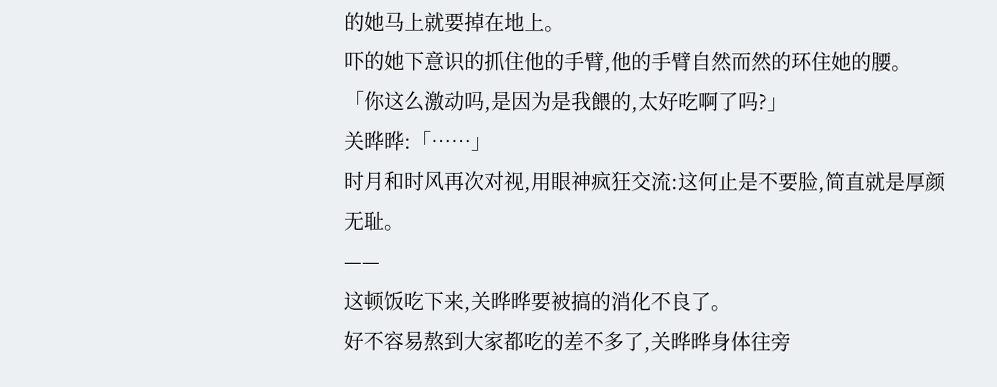的她马上就要掉在地上。
吓的她下意识的抓住他的手臂,他的手臂自然而然的环住她的腰。
「你这么激动吗,是因为是我餵的,太好吃啊了吗?」
关晔晔:「……」
时月和时风再次对视,用眼神疯狂交流:这何止是不要脸,简直就是厚颜无耻。
——
这顿饭吃下来,关晔晔要被搞的消化不良了。
好不容易熬到大家都吃的差不多了,关晔晔身体往旁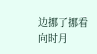边挪了挪看向时月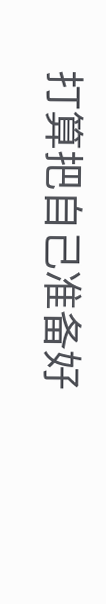打算把自己准备好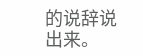的说辞说出来。